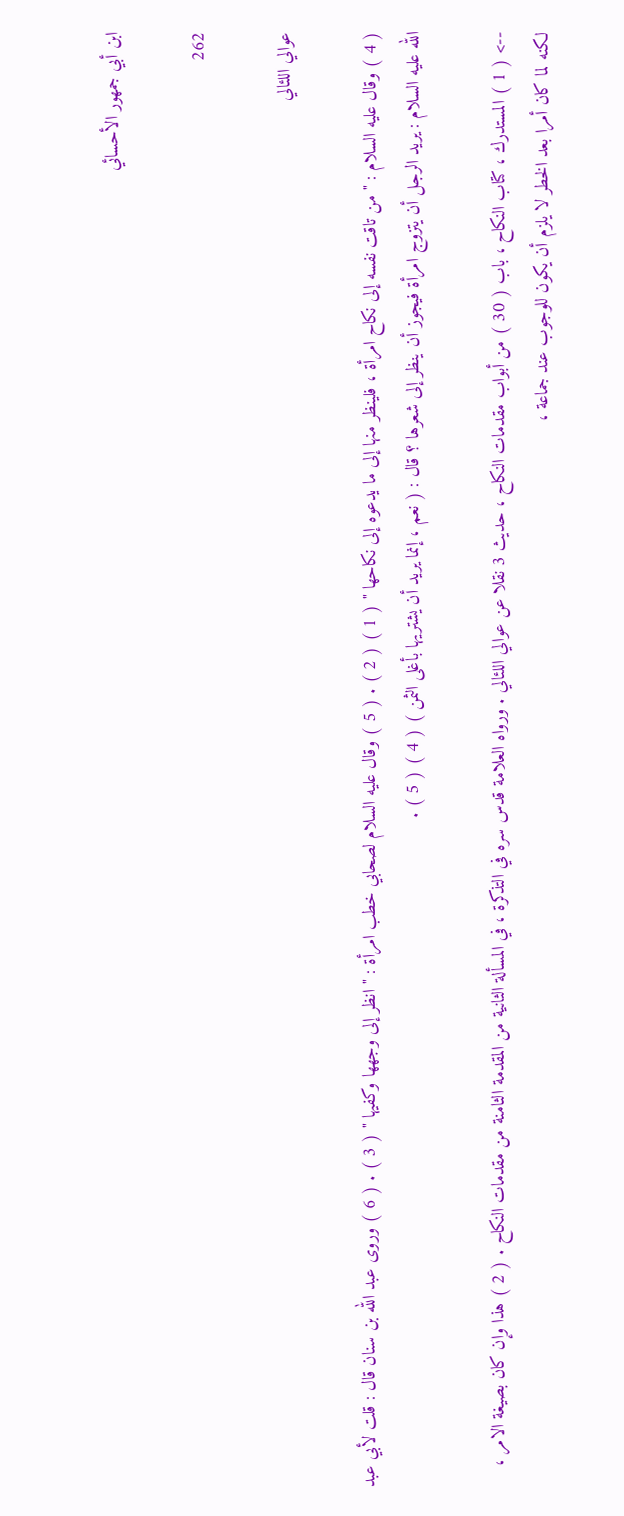ابن أبي جمهور الأحسائي

262

عوالي اللئالي

( 4 ) وقال عليه السلام : " من تاقت نفسه إلى نكاح امرأة ، فلينظر منها إلى ما يدعوه إلى نكاحها " ( 1 ) ( 2 ) . ( 5 ) وقال عليه السلام لصحابي خطب امرأة : " انظر إلى وجهها وكفيها " ( 3 ) . ( 6 ) وروى عبد الله بن سنان قال : قلت لأبي عبد الله عليه السلام : يريد الرجل أن يتزوج امرأة فيجوز أن ينظر إلى شعرها ؟ قال : ( نعم ، إنما يريد أن يشتريها بأغلى الثمن ) ( 4 ) ( 5 ) .

--> ( 1 ) المستدرك ، كتاب النكاح ، باب ( 30 ) من أبواب مقدمات النكاح ، حديث 3 نقلا عن عوالي اللئالي . ورواه العلامة قدس سره في التذكرة ، في المسألة الثانية من المقدمة الثامنة من مقدمات النكاح . ( 2 ) هذا وإن كان بصيغة الامر ، لكنه لما كان أمرا بعد الخطر لا يلزم أن يكون للوجوب عند جماعة ،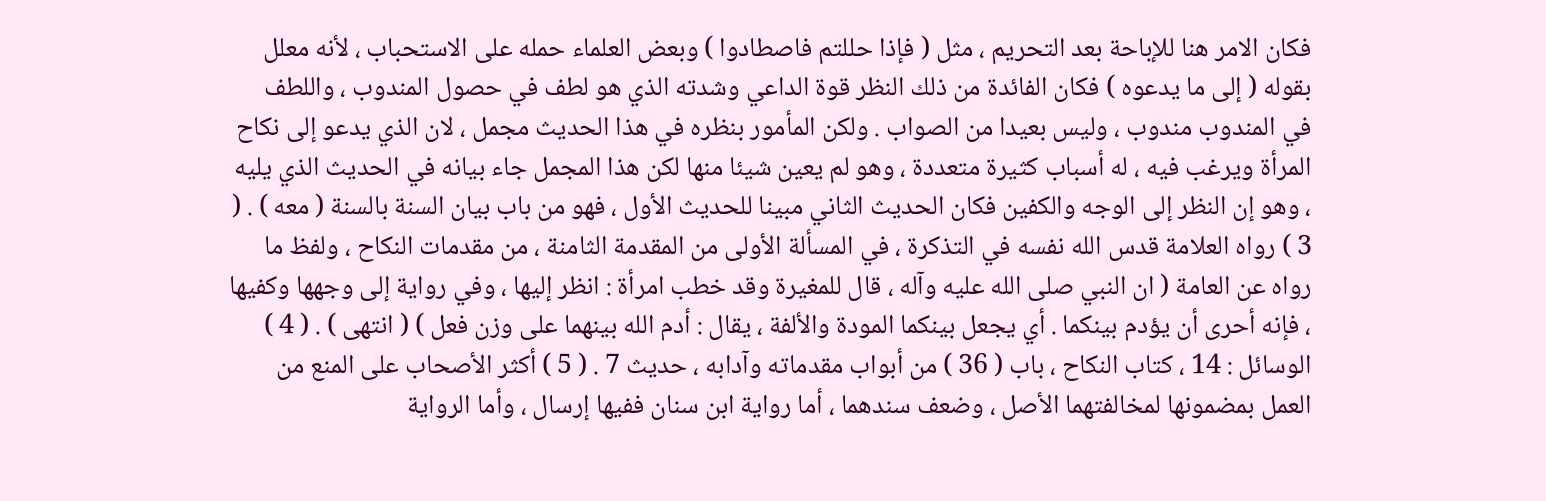فكان الامر هنا للإباحة بعد التحريم ، مثل ( فإذا حللتم فاصطادوا ) وبعض العلماء حمله على الاستحباب ، لأنه معلل بقوله ( إلى ما يدعوه ) فكان الفائدة من ذلك النظر قوة الداعي وشدته الذي هو لطف في حصول المندوب ، واللطف في المندوب مندوب ، وليس بعيدا من الصواب . ولكن المأمور بنظره في هذا الحديث مجمل ، لان الذي يدعو إلى نكاح المرأة ويرغب فيه ، له أسباب كثيرة متعددة ، وهو لم يعين شيئا منها لكن هذا المجمل جاء بيانه في الحديث الذي يليه ، وهو إن النظر إلى الوجه والكفين فكان الحديث الثاني مبينا للحديث الأول ، فهو من باب بيان السنة بالسنة ( معه ) . ( 3 ) رواه العلامة قدس الله نفسه في التذكرة ، في المسألة الأولى من المقدمة الثامنة ، من مقدمات النكاح ، ولفظ ما رواه عن العامة ( ان النبي صلى الله عليه وآله ، قال للمغيرة وقد خطب امرأة : انظر إليها ، وفي رواية إلى وجهها وكفيها ، فإنه أحرى أن يؤدم بينكما . أي يجعل بينكما المودة والألفة ، يقال : أدم الله بينهما على وزن فعل ) ( انتهى ) . ( 4 ) الوسائل : 14 ، كتاب النكاح ، باب ( 36 ) من أبواب مقدماته وآدابه ، حديث 7 . ( 5 ) أكثر الأصحاب على المنع من العمل بمضمونها لمخالفتهما الأصل ، وضعف سندهما ، أما رواية ابن سنان ففيها إرسال ، وأما الرواية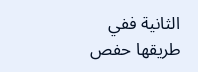الثانية ففي طريقها حفص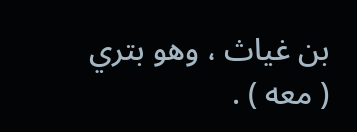بن غياث ، وهو بتري ( معه ) .